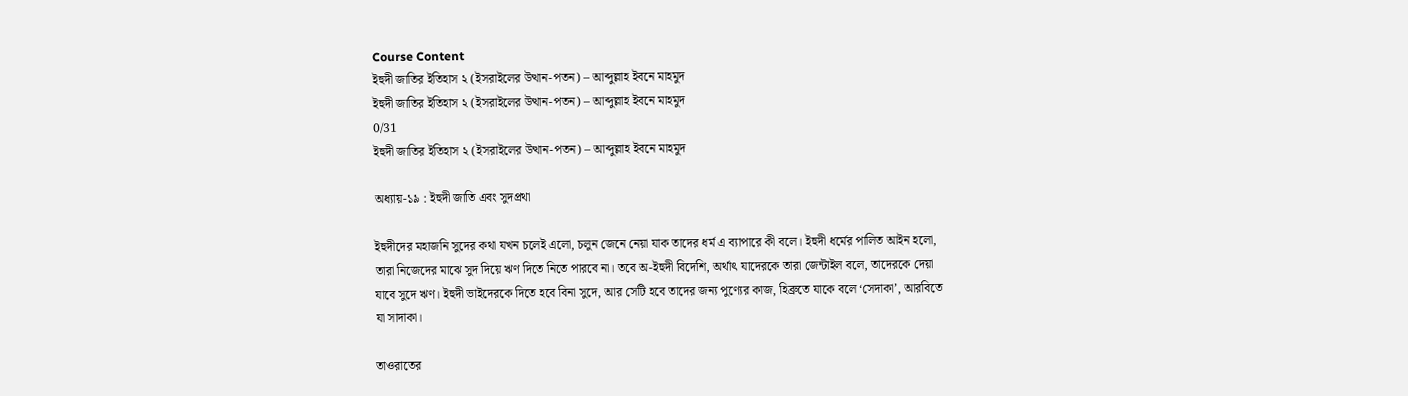Course Content
ইহুদী জাতির ইতিহাস ২ (ইসরাইলের উত্থান-পতন) – আব্দুল্লাহ ইবনে মাহমুদ
ইহুদী জাতির ইতিহাস ২ (ইসরাইলের উত্থান-পতন) – আব্দুল্লাহ ইবনে মাহমুদ
0/31
ইহুদী জাতির ইতিহাস ২ (ইসরাইলের উত্থান-পতন) – আব্দুল্লাহ ইবনে মাহমুদ

অধ্যায়-১৯ : ইহুদী জাতি এবং সুদপ্রথা

ইহুদীদের মহাজনি সুদের কথা যখন চলেই এলো, চলুন জেনে নেয়া যাক তাদের ধর্ম এ ব্যাপারে কী বলে। ইহুদী ধর্মের পালিত আইন হলো, তারা নিজেদের মাঝে সুদ দিয়ে ঋণ দিতে নিতে পারবে না। তবে অ-ইহুদী বিদেশি, অর্থাৎ যাদেরকে তারা জেন্টাইল বলে, তাদেরকে দেয়া যাবে সুদে ঋণ। ইহুদী ভাইদেরকে দিতে হবে বিনা সুদে, আর সেটি হবে তাদের জন্য পুণ্যের কাজ, হিব্রুতে যাকে বলে ‘সেদাকা’, আরবিতে যা সাদাকা।

তাওরাতের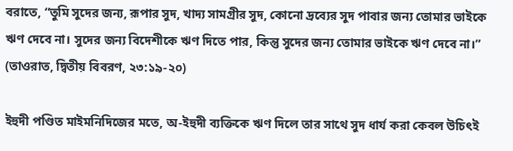বরাতে, “তুমি সুদের জন্য, রূপার সুদ, খাদ্য সামগ্রীর সুদ, কোনো দ্রব্যের সুদ পাবার জন্য তোমার ভাইকে ঋণ দেবে না। সুদের জন্য বিদেশীকে ঋণ দিতে পার, কিন্তু সুদের জন্য তোমার ভাইকে ঋণ দেবে না।” (তাওরাত, দ্বিতীয় বিবরণ, ২৩:১৯-২০)

ইহুদী পণ্ডিত মাইমনিদিজের মতে, অ-ইহুদী ব্যক্তিকে ঋণ দিলে তার সাথে সুদ ধার্য করা কেবল উচিৎই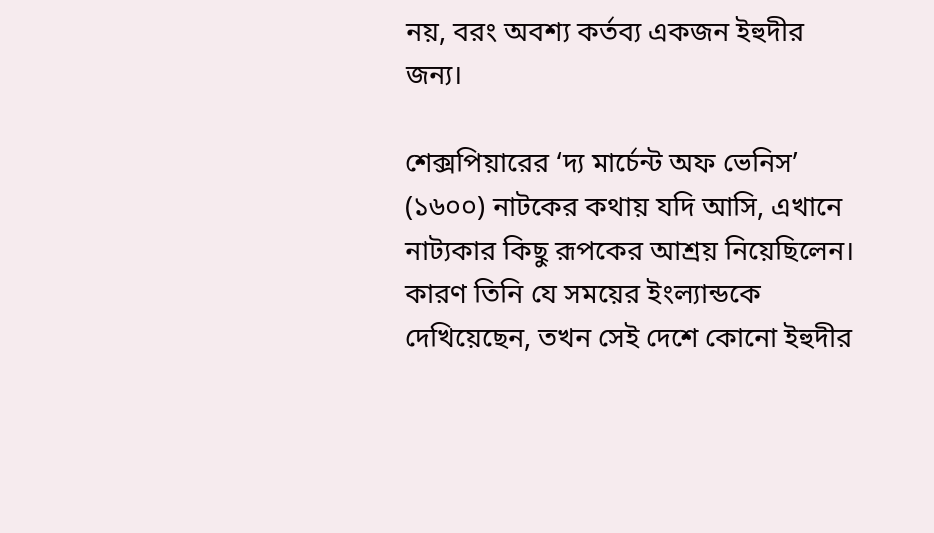নয়, বরং অবশ্য কর্তব্য একজন ইহুদীর জন্য।

শেক্সপিয়ারের ‘দ্য মার্চেন্ট অফ ভেনিস’ (১৬০০) নাটকের কথায় যদি আসি, এখানে নাট্যকার কিছু রূপকের আশ্রয় নিয়েছিলেন। কারণ তিনি যে সময়ের ইংল্যান্ডকে দেখিয়েছেন, তখন সেই দেশে কোনো ইহুদীর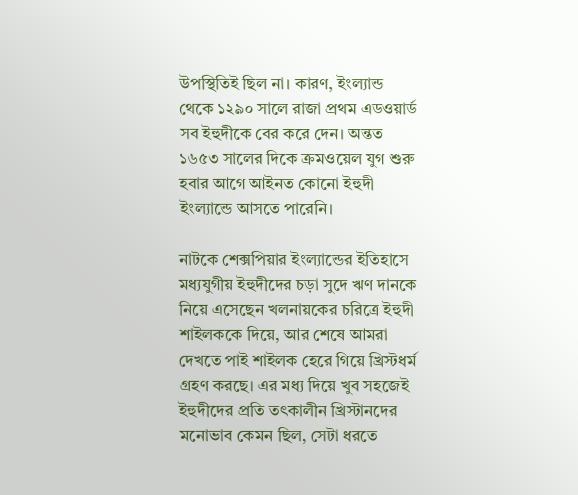উপস্থিতিই ছিল না। কারণ, ইংল্যান্ড থেকে ১২৯০ সালে রাজা প্রথম এডওয়ার্ড সব ইহুদীকে বের করে দেন। অন্তত ১৬৫৩ সালের দিকে ক্রমওয়েল যুগ শুরু হবার আগে আইনত কোনো ইহুদী ইংল্যান্ডে আসতে পারেনি।

নাটকে শেক্সপিয়ার ইংল্যান্ডের ইতিহাসে মধ্যযুগীয় ইহুদীদের চড়া সুদে ঋণ দানকে নিয়ে এসেছেন খলনায়কের চরিত্রে ইহুদী শাইলককে দিয়ে, আর শেষে আমরা দেখতে পাই শাইলক হেরে গিয়ে খ্রিস্টধর্ম গ্রহণ করছে। এর মধ্য দিয়ে খুব সহজেই ইহুদীদের প্রতি তৎকালীন খ্রিস্টানদের মনোভাব কেমন ছিল, সেটা ধরতে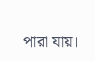পারা যায়।